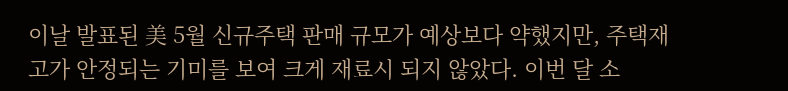이날 발표된 美 5월 신규주택 판매 규모가 예상보다 약했지만, 주택재고가 안정되는 기미를 보여 크게 재료시 되지 않았다. 이번 달 소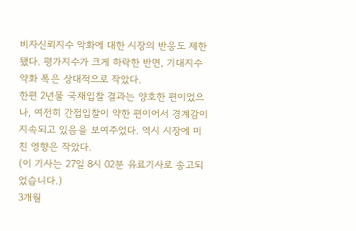비자신뢰지수 악화에 대한 시장의 반응도 제한됐다. 평가지수가 크게 하락한 반면, 기대지수 약화 폭은 상대적으로 작았다.
한편 2년물 국채입찰 결과는 양호한 편이었으나, 여전히 간접입찰이 약한 편이어서 경계감이 지속되고 있음을 보여주었다. 역시 시장에 미친 영향은 작았다.
(이 기사는 27일 8시 02분 유료기사로 송고되었습니다.)
3개월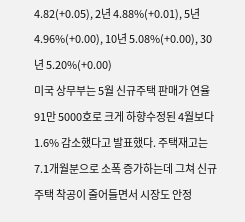4.82(+0.05), 2년 4.88%(+0.01), 5년 4.96%(+0.00), 10년 5.08%(+0.00), 30년 5.20%(+0.00)
미국 상무부는 5월 신규주택 판매가 연율 91만 5000호로 크게 하향수정된 4월보다 1.6% 감소했다고 발표했다. 주택재고는 7.1개월분으로 소폭 증가하는데 그쳐 신규주택 착공이 줄어들면서 시장도 안정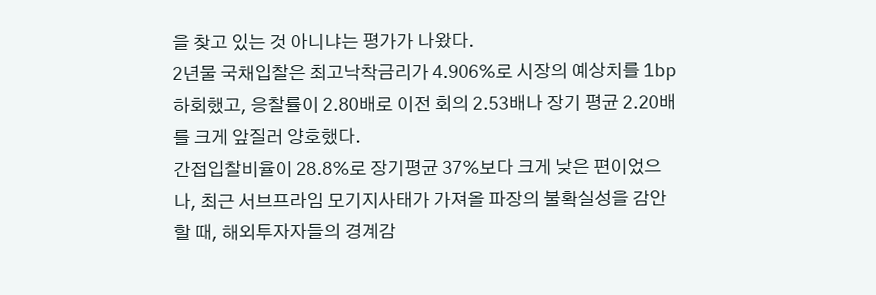을 찾고 있는 것 아니냐는 평가가 나왔다.
2년물 국채입찰은 최고낙착금리가 4.906%로 시장의 예상치를 1bp 하회했고, 응찰률이 2.80배로 이전 회의 2.53배나 장기 평균 2.20배를 크게 앞질러 양호했다.
간접입찰비율이 28.8%로 장기평균 37%보다 크게 낮은 편이었으나, 최근 서브프라임 모기지사태가 가져올 파장의 불확실성을 감안할 때, 해외투자자들의 경계감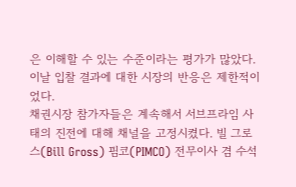은 이해할 수 있는 수준이라는 평가가 많았다.
이날 입찰 결과에 대한 시장의 반응은 제한적이었다.
채권시장 참가자들은 계속해서 서브프라임 사태의 진전에 대해 채널을 고정시켰다. 빌 그로스(Bill Gross) 핌코(PIMCO) 전무이사 겸 수석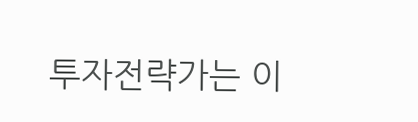투자전략가는 이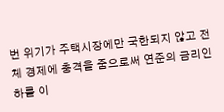번 위기가 주택시장에만 국한되지 않고 전체 경제에 충격을 줌으로써 연준의 금리인하를 이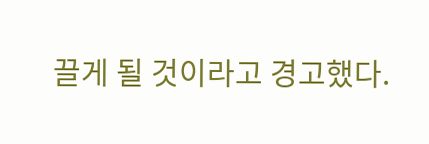끌게 될 것이라고 경고했다.